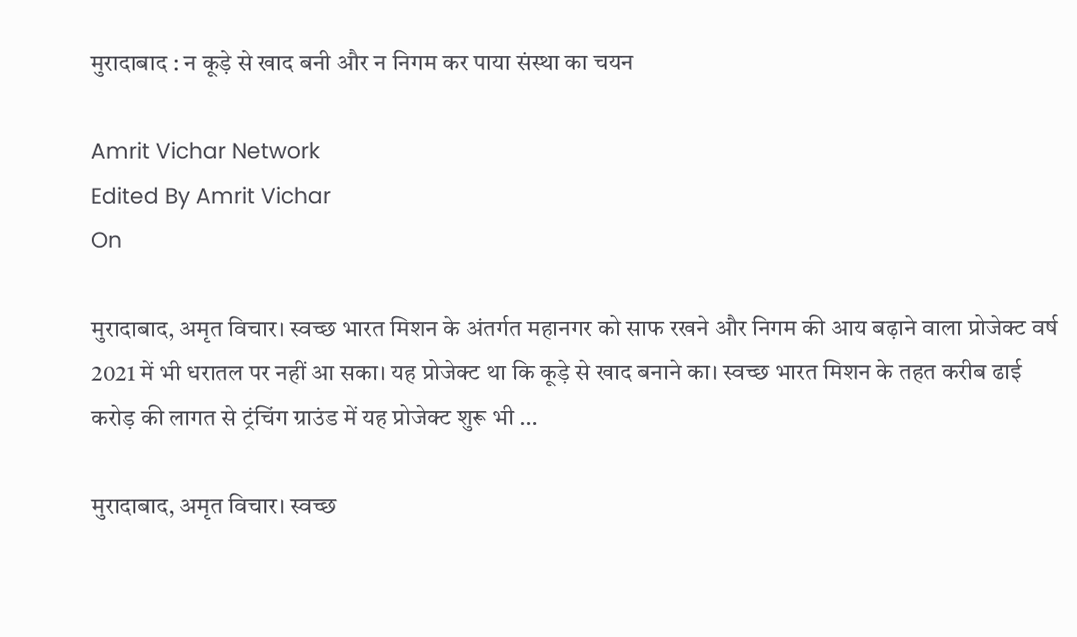मुरादाबाद : न कूड़े से खाद बनी और न निगम कर पाया संस्था का चयन

Amrit Vichar Network
Edited By Amrit Vichar
On

मुरादाबाद, अमृत विचार। स्वच्छ भारत मिशन के अंतर्गत महानगर को साफ रखने और निगम की आय बढ़ाने वाला प्रोजेक्ट वर्ष 2021 में भी धरातल पर नहीं आ सका। यह प्रोजेक्ट था कि कूड़े से खाद बनाने का। स्वच्छ भारत मिशन के तहत करीब ढाई करोड़ की लागत से ट्रंचिंग ग्राउंड में यह प्रोजेक्ट शुरू भी …

मुरादाबाद, अमृत विचार। स्वच्छ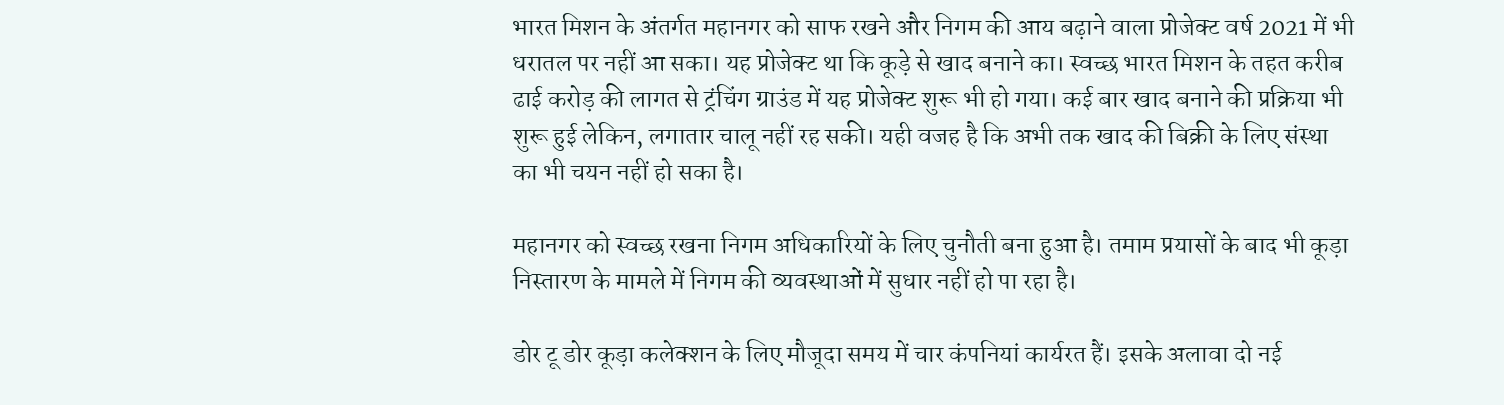भारत मिशन के अंतर्गत महानगर को साफ रखने और निगम की आय बढ़ाने वाला प्रोजेक्ट वर्ष 2021 में भी धरातल पर नहीं आ सका। यह प्रोजेक्ट था कि कूड़े से खाद बनाने का। स्वच्छ भारत मिशन के तहत करीब ढाई करोड़ की लागत से ट्रंचिंग ग्राउंड में यह प्रोजेक्ट शुरू भी हो गया। कई बार खाद बनाने की प्रक्रिया भी शुरू हुई लेकिन, लगातार चालू नहीं रह सकी। यही वजह है कि अभी तक खाद की बिक्री के लिए संस्था का भी चयन नहीं हो सका है।

महानगर को स्वच्छ रखना निगम अधिकारियों के लिए चुनौती बना हुआ है। तमाम प्रयासों के बाद भी कूड़ा निस्तारण के मामले में निगम की व्यवस्थाओं में सुधार नहीं हो पा रहा है।

डोर टू डोर कूड़ा कलेक्शन के लिए मौजूदा समय में चार कंपनियां कार्यरत हैं। इसके अलावा दो नई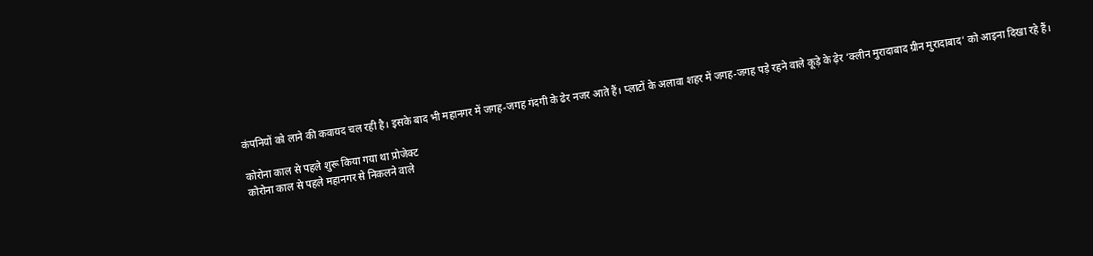कंपनियों को लाने की कवायद चल रही है। इसके बाद भी महानगर में जगह-जगह गंदगी के ढेर नजर आते हैं। प्लाटों के अलावा शहर में जगह-जगह पड़े रहने वाले कूड़े के ढ़ेर ‘क्लीन मुरादाबाद ग्रीन मुरादाबाद’ को आइना दिखा रहे हैं।

कोरोना काल से पहले शुरू किया गया था प्रोजेक्ट
कोरोना काल से पहले महानगर से निकलने वाले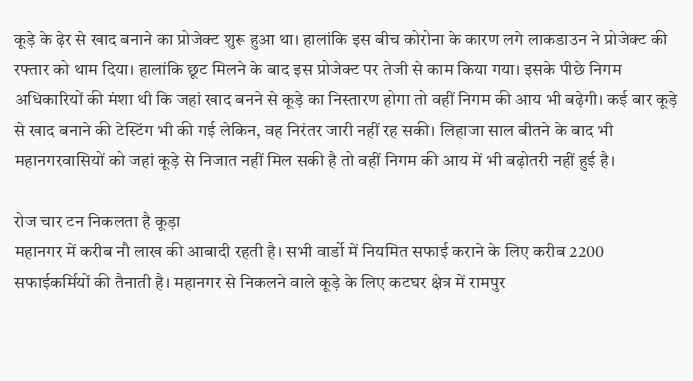कूड़े के ढ़ेर से खाद बनाने का प्रोजेक्ट शुरू हुआ था। हालांकि इस बीच कोरोना के कारण लगे लाकडाउन ने प्रोजेक्ट की रफ्तार को थाम दिया। हालांकि छूट मिलने के बाद इस प्रोजेक्ट पर तेजी से काम किया गया। इसके पीछे निगम अधिकारियों की मंशा थी कि जहां खाद बनने से कूड़े का निस्तारण होगा तो वहीं निगम की आय भी बढ़ेगी। कई बार कूड़े से खाद बनाने की टेस्टिंग भी की गई लेकिन, वह निरंतर जारी नहीं रह सकी। लिहाजा साल बीतने के बाद भी महानगरवासियों को जहां कूड़े से निजात नहीं मिल सकी है तो वहीं निगम की आय में भी बढ़ोतरी नहीं हुई है।

रोज चार टन निकलता है कूड़ा
महानगर में करीब नौ लाख की आबादी रहती है। सभी वार्डो में नियमित सफाई कराने के लिए करीब 2200 सफाईकर्मियों की तैनाती है। महानगर से निकलने वाले कूड़े के लिए कटघर क्षेत्र में रामपुर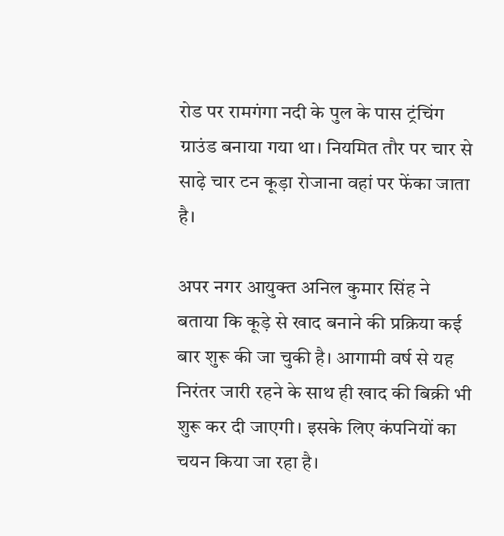रोड पर रामगंगा नदी के पुल के पास ट्रंचिंग ग्राउंड बनाया गया था। नियमित तौर पर चार से साढ़े चार टन कूड़ा रोजाना वहां पर फेंका जाता है।

अपर नगर आयुक्त अनिल कुमार सिंह ने बताया कि कूड़े से खाद बनाने की प्रक्रिया कई बार शुरू की जा चुकी है। आगामी वर्ष से यह निरंतर जारी रहने के साथ ही खाद की बिक्री भी शुरू कर दी जाएगी। इसके लिए कंपनियों का चयन किया जा रहा है।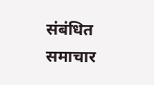संबंधित समाचार